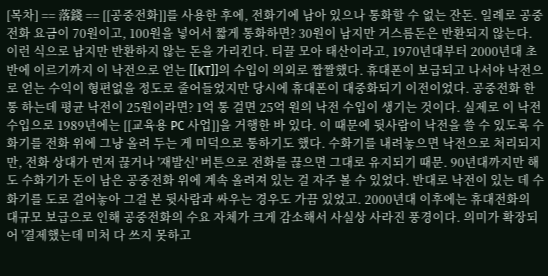[목차] == 落錢 == [[공중전화]]를 사용한 후에, 전화기에 남아 있으나 통화할 수 없는 잔돈. 일례로 공중전화 요금이 70원이고, 100원을 넣어서 짧게 통화하면? 30원이 남지만 거스름돈은 반환되지 않는다. 이런 식으로 남지만 반환하지 않는 돈을 가리킨다. 티끌 모아 태산이라고, 1970년대부터 2000년대 초반에 이르기까지 이 낙전으로 얻는 [[KT]]의 수입이 의외로 짭짤했다. 휴대폰이 보급되고 나서야 낙전으로 얻는 수익이 형편없을 정도로 줄어들었지만 당시에 휴대폰이 대중화되기 이전이었다. 공중전화 한 통 하는데 평균 낙전이 25원이라면? 1억 통 걸면 25억 원의 낙전 수입이 생기는 것이다. 실제로 이 낙전 수입으로 1989년에는 [[교육용 PC 사업]]을 거행한 바 있다. 이 때문에 뒷사람이 낙전을 쓸 수 있도록 수화기를 전화 위에 그냥 올려 두는 게 미덕으로 통하기도 했다. 수화기를 내려놓으면 낙전으로 처리되지만, 전화 상대가 먼저 끊거나 '재발신' 버튼으로 전화를 끊으면 그대로 유지되기 때문. 90년대까지만 해도 수화기가 돈이 남은 공중전화 위에 계속 올려져 있는 걸 자주 볼 수 있었다. 반대로 낙전이 있는 데 수화기를 도로 걸어놓아 그걸 본 뒷사람과 싸우는 경우도 가끔 있었고. 2000년대 이후에는 휴대전화의 대규모 보급으로 인해 공중전화의 수요 자체가 크게 감소해서 사실상 사라진 풍경이다. 의미가 확장되어 '결제했는데 미처 다 쓰지 못하고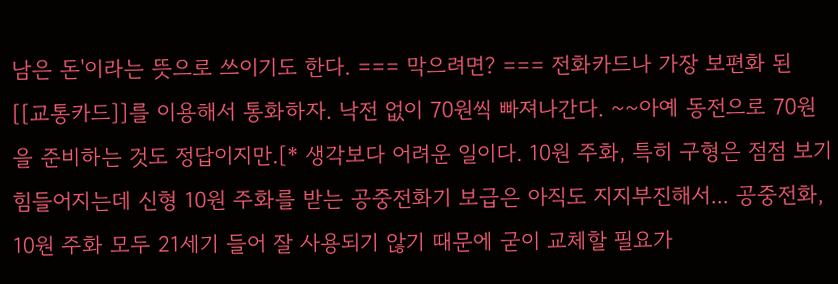남은 돈'이라는 뜻으로 쓰이기도 한다. === 막으려면? === 전화카드나 가장 보편화 된 [[교통카드]]를 이용해서 통화하자. 낙전 없이 70원씩 빠져나간다. ~~아예 동전으로 70원을 준비하는 것도 정답이지만.[* 생각보다 어려운 일이다. 10원 주화, 특히 구형은 점점 보기 힘들어지는데 신형 10원 주화를 받는 공중전화기 보급은 아직도 지지부진해서... 공중전화, 10원 주화 모두 21세기 들어 잘 사용되기 않기 때문에 굳이 교체할 필요가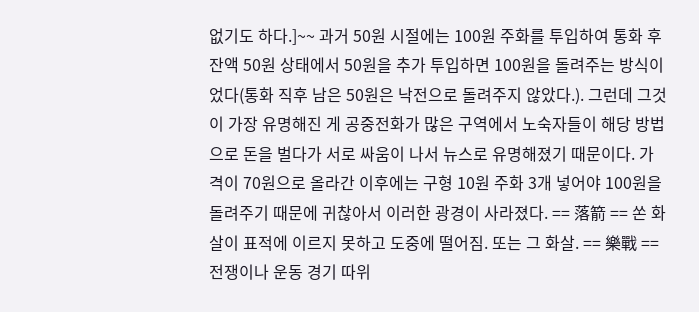없기도 하다.]~~ 과거 50원 시절에는 100원 주화를 투입하여 통화 후 잔액 50원 상태에서 50원을 추가 투입하면 100원을 돌려주는 방식이었다(통화 직후 남은 50원은 낙전으로 돌려주지 않았다.). 그런데 그것이 가장 유명해진 게 공중전화가 많은 구역에서 노숙자들이 해당 방법으로 돈을 벌다가 서로 싸움이 나서 뉴스로 유명해졌기 때문이다. 가격이 70원으로 올라간 이후에는 구형 10원 주화 3개 넣어야 100원을 돌려주기 때문에 귀찮아서 이러한 광경이 사라졌다. == 落箭 == 쏜 화살이 표적에 이르지 못하고 도중에 떨어짐. 또는 그 화살. == 樂戰 == 전쟁이나 운동 경기 따위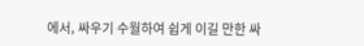에서, 싸우기 수월하여 쉽게 이길 만한 싸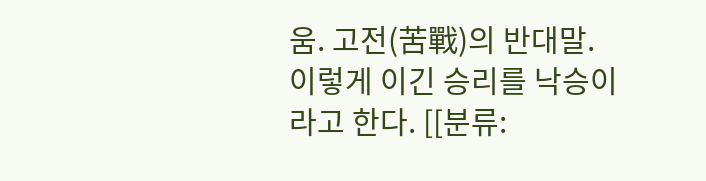움. 고전(苦戰)의 반대말. 이렇게 이긴 승리를 낙승이라고 한다. [[분류: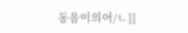동음이의어/ㄴ]]